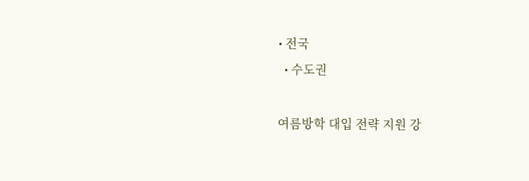• 전국
  • 수도권

여름방학 대입 전략 지원 강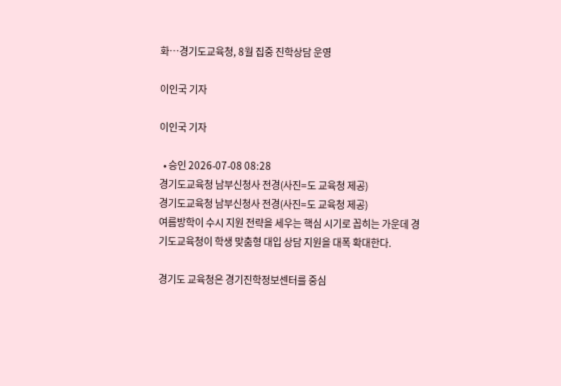화…경기도교육청, 8월 집중 진학상담 운영

이인국 기자

이인국 기자

  • 승인 2026-07-08 08:28
경기도교육청 남부신청사 전경(사진=도 교육청 제공)
경기도교육청 남부신청사 전경(사진=도 교육청 제공)
여름방학이 수시 지원 전략을 세우는 핵심 시기로 꼽히는 가운데 경기도교육청이 학생 맞춤형 대입 상담 지원을 대폭 확대한다.

경기도 교육청은 경기진학정보센터를 중심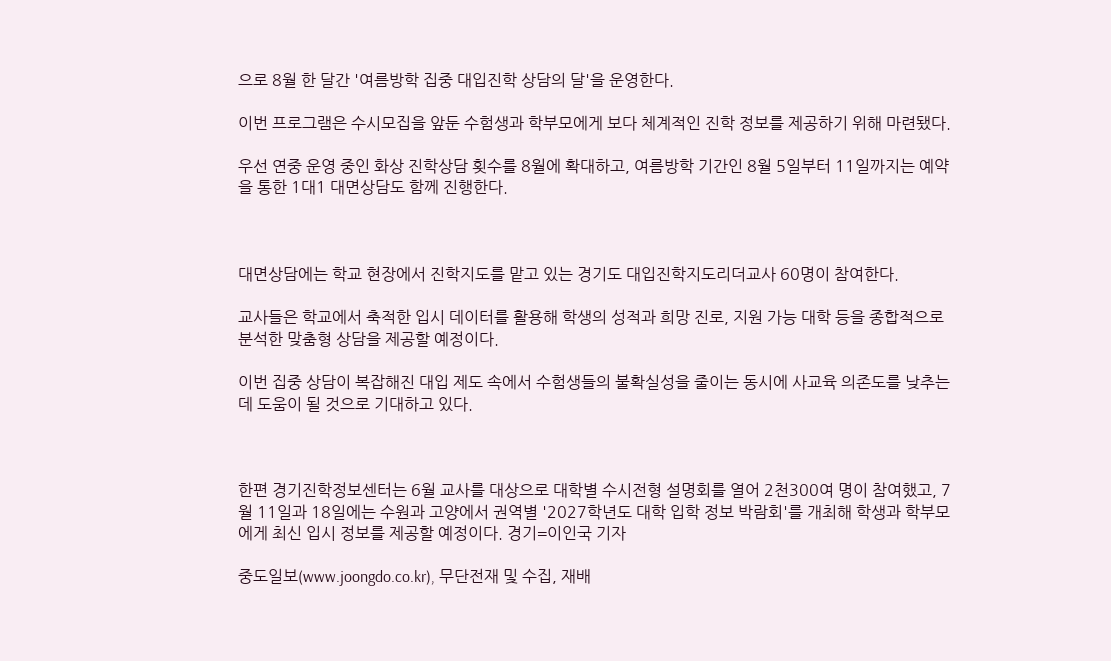으로 8월 한 달간 '여름방학 집중 대입진학 상담의 달'을 운영한다.

이번 프로그램은 수시모집을 앞둔 수험생과 학부모에게 보다 체계적인 진학 정보를 제공하기 위해 마련됐다.

우선 연중 운영 중인 화상 진학상담 횟수를 8월에 확대하고, 여름방학 기간인 8월 5일부터 11일까지는 예약을 통한 1대1 대면상담도 함께 진행한다.



대면상담에는 학교 현장에서 진학지도를 맡고 있는 경기도 대입진학지도리더교사 60명이 참여한다.

교사들은 학교에서 축적한 입시 데이터를 활용해 학생의 성적과 희망 진로, 지원 가능 대학 등을 종합적으로 분석한 맞춤형 상담을 제공할 예정이다.

이번 집중 상담이 복잡해진 대입 제도 속에서 수험생들의 불확실성을 줄이는 동시에 사교육 의존도를 낮추는 데 도움이 될 것으로 기대하고 있다.



한편 경기진학정보센터는 6월 교사를 대상으로 대학별 수시전형 설명회를 열어 2천300여 명이 참여했고, 7월 11일과 18일에는 수원과 고양에서 권역별 '2027학년도 대학 입학 정보 박람회'를 개최해 학생과 학부모에게 최신 입시 정보를 제공할 예정이다. 경기=이인국 기자

중도일보(www.joongdo.co.kr), 무단전재 및 수집, 재배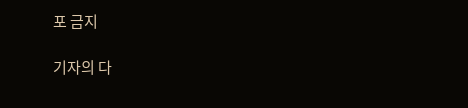포 금지

기자의 다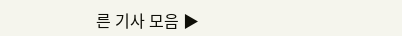른 기사 모음 ▶